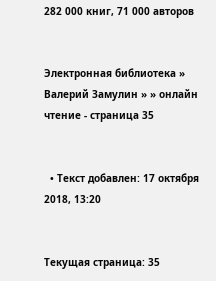282 000 книг, 71 000 авторов


Электронная библиотека » Валерий Замулин » » онлайн чтение - страница 35


  • Текст добавлен: 17 октября 2018, 13:20


Текущая страница: 35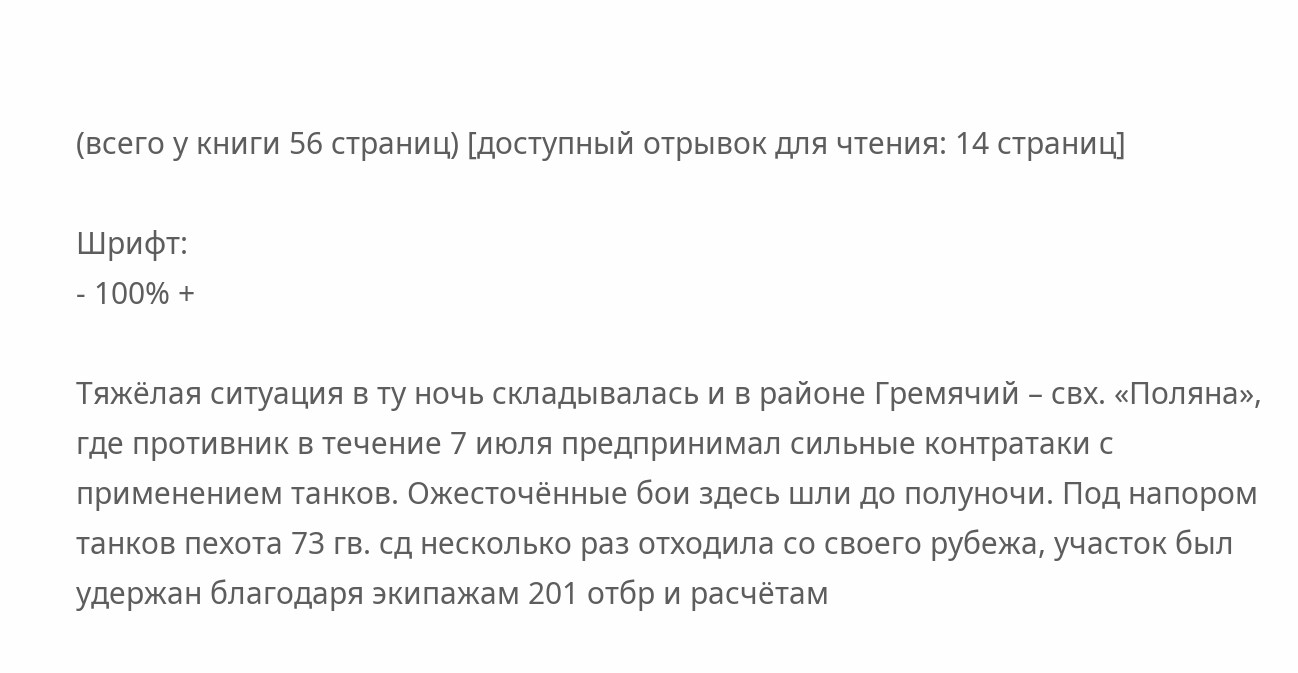(всего у книги 56 страниц) [доступный отрывок для чтения: 14 страниц]

Шрифт:
- 100% +

Тяжёлая ситуация в ту ночь складывалась и в районе Гремячий – свх. «Поляна», где противник в течение 7 июля предпринимал сильные контратаки с применением танков. Ожесточённые бои здесь шли до полуночи. Под напором танков пехота 73 гв. сд несколько раз отходила со своего рубежа, участок был удержан благодаря экипажам 201 отбр и расчётам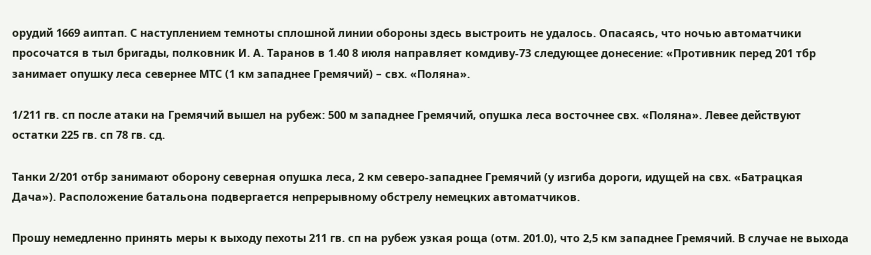орудий 1669 аиптап. С наступлением темноты сплошной линии обороны здесь выстроить не удалось. Опасаясь, что ночью автоматчики просочатся в тыл бригады, полковник И. А. Таранов в 1.40 8 июля направляет комдиву-73 следующее донесение: «Противник перед 201 тбр занимает опушку леса севернее МТС (1 км западнее Гремячий) – свх. «Поляна».

1/211 гв. сп после атаки на Гремячий вышел на рубеж: 500 м западнее Гремячий, опушка леса восточнее свх. «Поляна». Левее действуют остатки 225 гв. сп 78 гв. сд.

Танки 2/201 отбр занимают оборону северная опушка леса, 2 км северо-западнее Гремячий (у изгиба дороги, идущей на свх. «Батрацкая Дача»). Расположение батальона подвергается непрерывному обстрелу немецких автоматчиков.

Прошу немедленно принять меры к выходу пехоты 211 гв. сп на рубеж узкая роща (отм. 201.0), что 2,5 км западнее Гремячий. В случае не выхода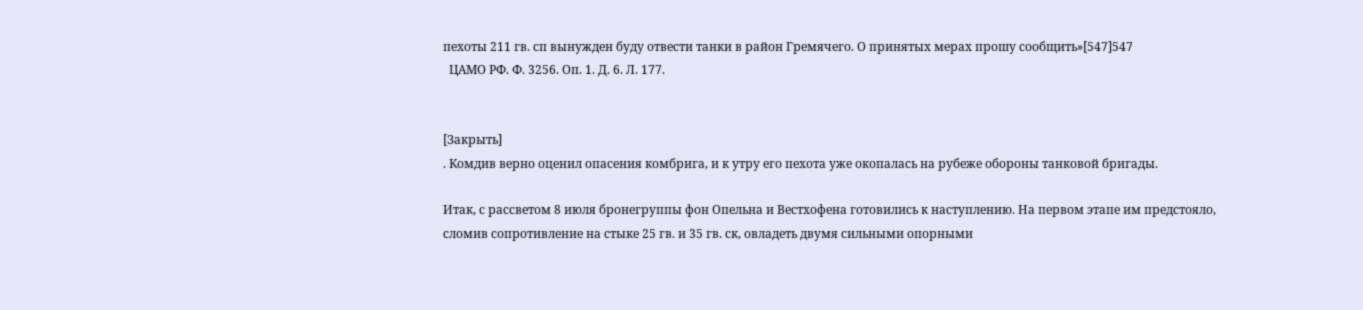пехоты 211 гв. сп вынужден буду отвести танки в район Гремячего. О принятых мерах прошу сообщить»[547]547
  ЦАМО РФ. Ф. 3256. Оп. 1. Д. 6. Л. 177.


[Закрыть]
. Комдив верно оценил опасения комбрига, и к утру его пехота уже окопалась на рубеже обороны танковой бригады.

Итак, с рассветом 8 июля бронегруппы фон Опельна и Вестхофена готовились к наступлению. На первом этапе им предстояло, сломив сопротивление на стыке 25 гв. и 35 гв. ск, овладеть двумя сильными опорными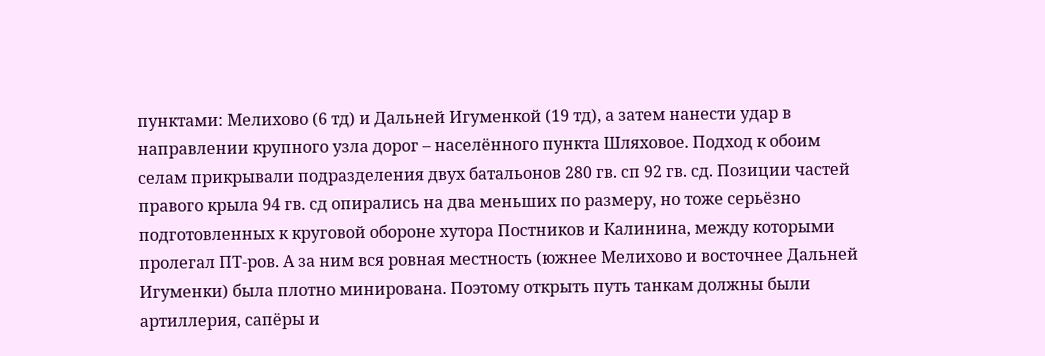пунктами: Мелихово (6 тд) и Дальней Игуменкой (19 тд), а затем нанести удар в направлении крупного узла дорог – населённого пункта Шляховое. Подход к обоим селам прикрывали подразделения двух батальонов 280 гв. сп 92 гв. сд. Позиции частей правого крыла 94 гв. сд опирались на два меньших по размеру, но тоже серьёзно подготовленных к круговой обороне хутора Постников и Калинина, между которыми пролегал ПТ-ров. А за ним вся ровная местность (южнее Мелихово и восточнее Дальней Игуменки) была плотно минирована. Поэтому открыть путь танкам должны были артиллерия, сапёры и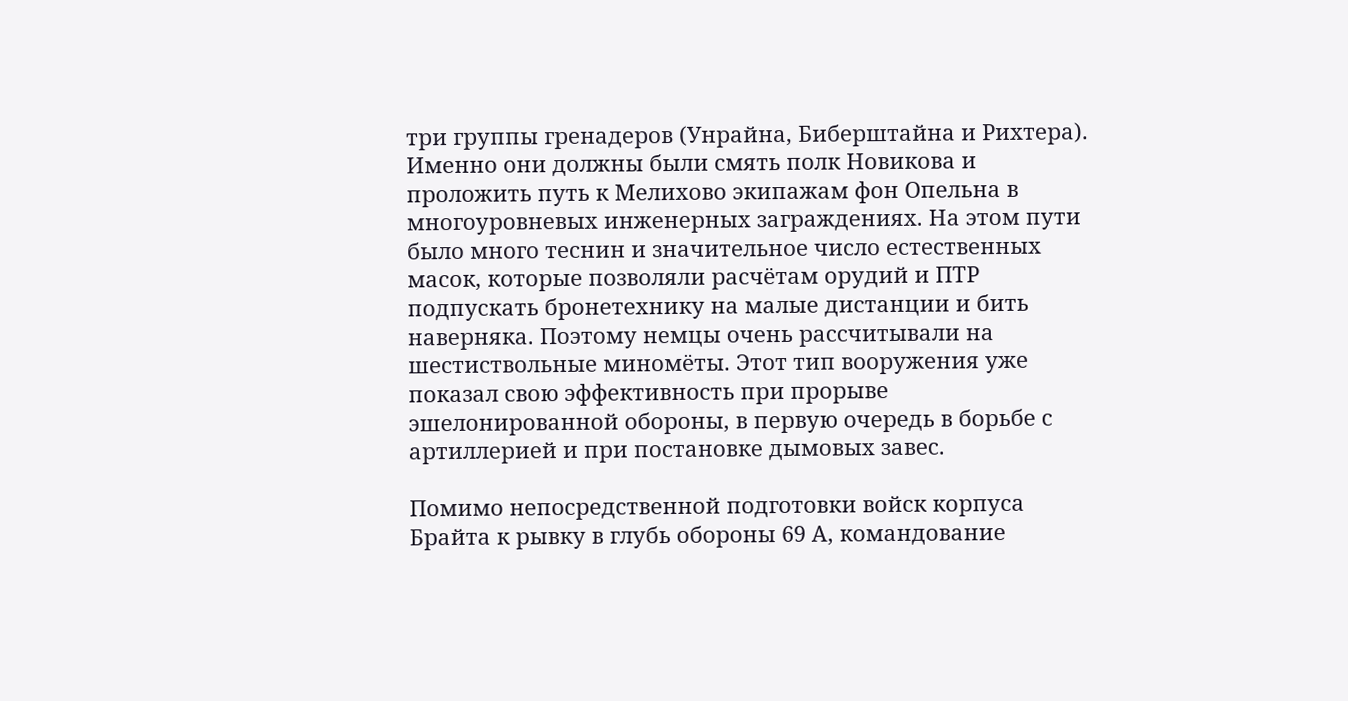три группы гренадеров (Унрайна, Биберштайна и Рихтера). Именно они должны были смять полк Новикова и проложить путь к Мелихово экипажам фон Опельна в многоуровневых инженерных заграждениях. На этом пути было много теснин и значительное число естественных масок, которые позволяли расчётам орудий и ПТР подпускать бронетехнику на малые дистанции и бить наверняка. Поэтому немцы очень рассчитывали на шестиствольные миномёты. Этот тип вооружения уже показал свою эффективность при прорыве эшелонированной обороны, в первую очередь в борьбе с артиллерией и при постановке дымовых завес.

Помимо непосредственной подготовки войск корпуса Брайта к рывку в глубь обороны 69 А, командование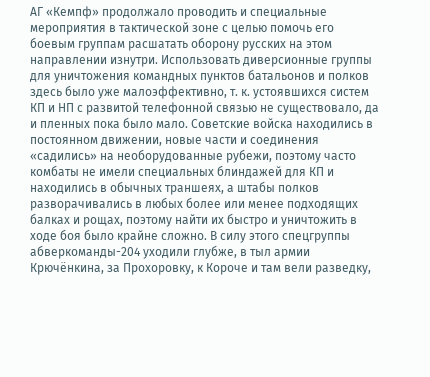АГ «Кемпф» продолжало проводить и специальные мероприятия в тактической зоне с целью помочь его боевым группам расшатать оборону русских на этом направлении изнутри. Использовать диверсионные группы для уничтожения командных пунктов батальонов и полков здесь было уже малоэффективно, т. к. устоявшихся систем КП и НП с развитой телефонной связью не существовало, да и пленных пока было мало. Советские войска находились в постоянном движении, новые части и соединения «садились» на необорудованные рубежи, поэтому часто комбаты не имели специальных блиндажей для КП и находились в обычных траншеях, а штабы полков разворачивались в любых более или менее подходящих балках и рощах, поэтому найти их быстро и уничтожить в ходе боя было крайне сложно. В силу этого спецгруппы абверкоманды-204 уходили глубже, в тыл армии Крючёнкина, за Прохоровку, к Короче и там вели разведку,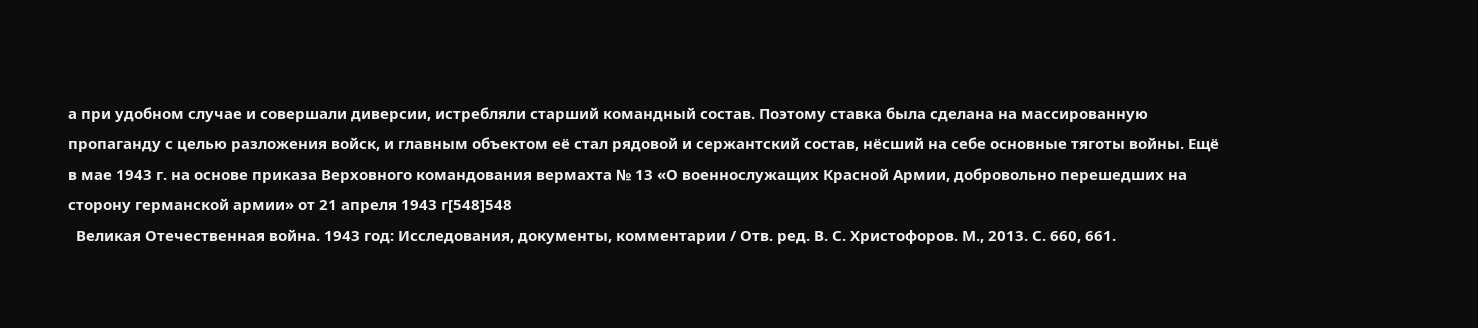а при удобном случае и совершали диверсии, истребляли старший командный состав. Поэтому ставка была сделана на массированную пропаганду с целью разложения войск, и главным объектом её стал рядовой и сержантский состав, нёсший на себе основные тяготы войны. Ещё в мае 1943 г. на основе приказа Верховного командования вермахта № 13 «О военнослужащих Красной Армии, добровольно перешедших на сторону германской армии» от 21 апреля 1943 г[548]548
  Великая Отечественная война. 1943 год: Исследования, документы, комментарии / Отв. ред. В. С. Христофоров. М., 2013. С. 660, 661.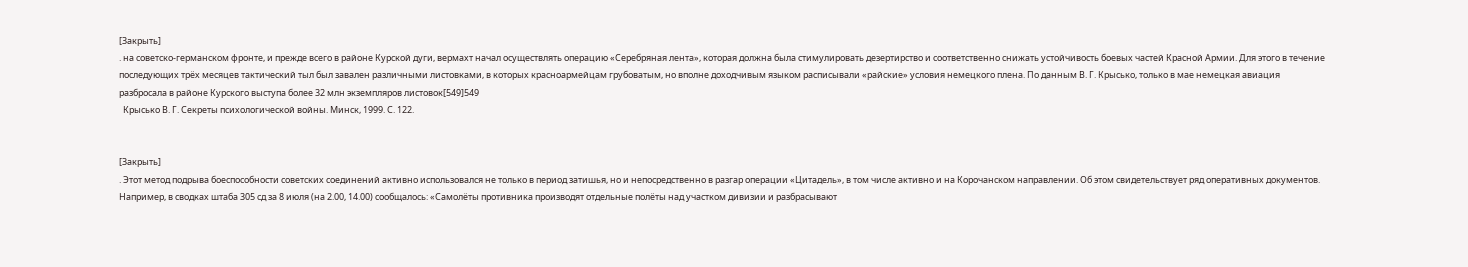[Закрыть]
. на советско-германском фронте, и прежде всего в районе Курской дуги, вермахт начал осуществлять операцию «Серебряная лента», которая должна была стимулировать дезертирство и соответственно снижать устойчивость боевых частей Красной Армии. Для этого в течение последующих трёх месяцев тактический тыл был завален различными листовками, в которых красноармейцам грубоватым, но вполне доходчивым языком расписывали «райские» условия немецкого плена. По данным В. Г. Крысько, только в мае немецкая авиация разбросала в районе Курского выступа более 32 млн экземпляров листовок[549]549
  Крысько В. Г. Секреты психологической войны. Минск, 1999. С. 122.


[Закрыть]
. Этот метод подрыва боеспособности советских соединений активно использовался не только в период затишья, но и непосредственно в разгар операции «Цитадель», в том числе активно и на Корочанском направлении. Об этом свидетельствует ряд оперативных документов. Например, в сводках штаба 305 сд за 8 июля (на 2.00, 14.00) сообщалось: «Самолёты противника производят отдельные полёты над участком дивизии и разбрасывают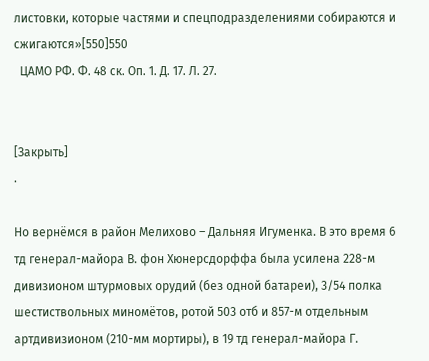листовки, которые частями и спецподразделениями собираются и сжигаются»[550]550
  ЦАМО РФ. Ф. 48 ск. Оп. 1. Д. 17. Л. 27.


[Закрыть]
.

Но вернёмся в район Мелихово – Дальняя Игуменка. В это время 6 тд генерал-майора В. фон Хюнерсдорффа была усилена 228-м дивизионом штурмовых орудий (без одной батареи), 3/54 полка шестиствольных миномётов, ротой 503 отб и 857-м отдельным артдивизионом (210-мм мортиры), в 19 тд генерал-майора Г.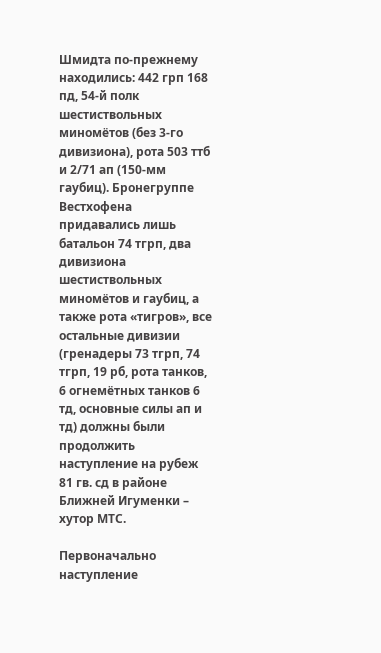Шмидта по-прежнему находились: 442 грп 168 пд, 54-й полк шестиствольных миномётов (без 3-го дивизиона), рота 503 ттб и 2/71 ап (150-мм гаубиц). Бронегруппе Вестхофена придавались лишь батальон 74 тгрп, два дивизиона шестиствольных миномётов и гаубиц, а также рота «тигров», все остальные дивизии (гренадеры 73 тгрп, 74 тгрп, 19 рб, рота танков, 6 огнемётных танков 6 тд, основные силы ап и тд) должны были продолжить наступление на рубеж 81 гв. сд в районе Ближней Игуменки – хутор МТС.

Первоначально наступление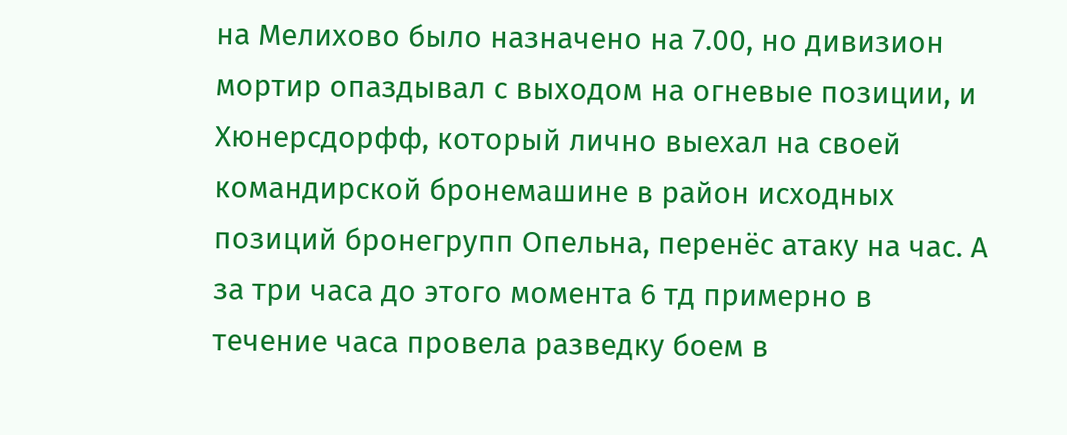на Мелихово было назначено на 7.00, но дивизион мортир опаздывал с выходом на огневые позиции, и Хюнерсдорфф, который лично выехал на своей командирской бронемашине в район исходных позиций бронегрупп Опельна, перенёс атаку на час. А за три часа до этого момента 6 тд примерно в течение часа провела разведку боем в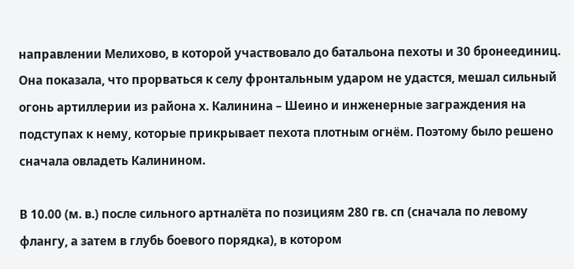направлении Мелихово, в которой участвовало до батальона пехоты и 30 бронеединиц. Она показала, что прорваться к селу фронтальным ударом не удастся, мешал сильный огонь артиллерии из района х. Калинина – Шеино и инженерные заграждения на подступах к нему, которые прикрывает пехота плотным огнём. Поэтому было решено сначала овладеть Калинином.

В 10.00 (м. в.) после сильного артналёта по позициям 280 гв. сп (сначала по левому флангу, а затем в глубь боевого порядка), в котором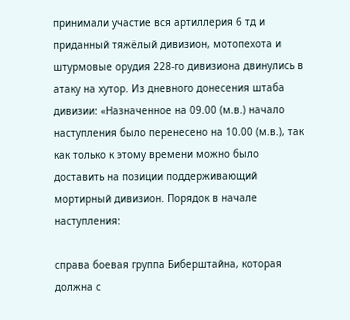принимали участие вся артиллерия 6 тд и приданный тяжёлый дивизион, мотопехота и штурмовые орудия 228-го дивизиона двинулись в атаку на хутор. Из дневного донесения штаба дивизии: «Назначенное на 09.00 (м.в.) начало наступления было перенесено на 10.00 (м.в.), так как только к этому времени можно было доставить на позиции поддерживающий мортирный дивизион. Порядок в начале наступления:

справа боевая группа Биберштайна, которая должна с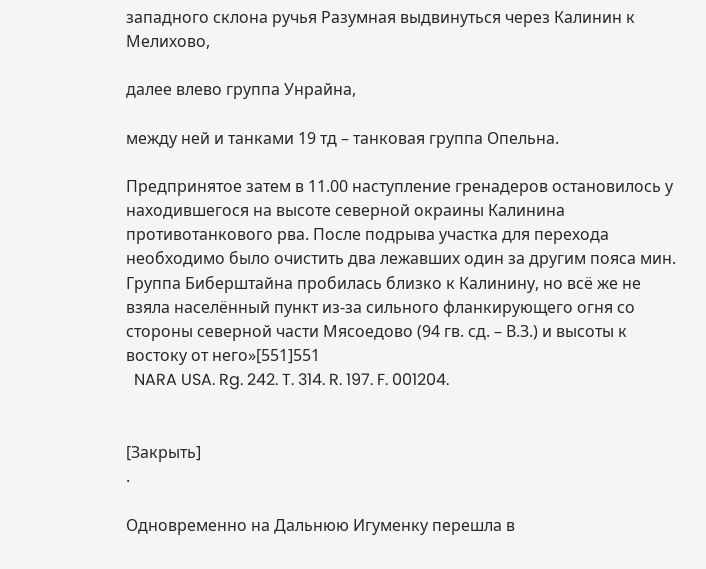западного склона ручья Разумная выдвинуться через Калинин к Мелихово,

далее влево группа Унрайна,

между ней и танками 19 тд – танковая группа Опельна.

Предпринятое затем в 11.00 наступление гренадеров остановилось у находившегося на высоте северной окраины Калинина противотанкового рва. После подрыва участка для перехода необходимо было очистить два лежавших один за другим пояса мин. Группа Биберштайна пробилась близко к Калинину, но всё же не взяла населённый пункт из-за сильного фланкирующего огня со стороны северной части Мясоедово (94 гв. сд. – В.З.) и высоты к востоку от него»[551]551
  NARA USA. Rg. 242. T. 314. R. 197. F. 001204.


[Закрыть]
.

Одновременно на Дальнюю Игуменку перешла в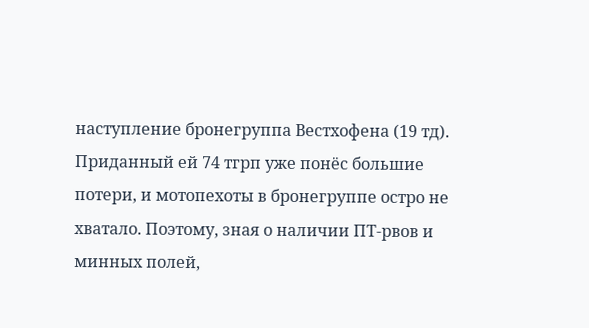наступление бронегруппа Вестхофена (19 тд). Приданный ей 74 тгрп уже понёс большие потери, и мотопехоты в бронегруппе остро не хватало. Поэтому, зная о наличии ПТ-рвов и минных полей,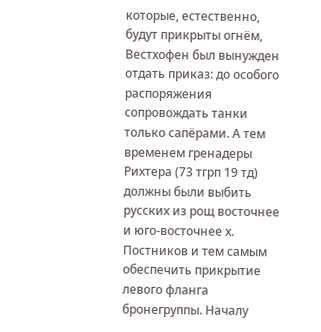которые, естественно, будут прикрыты огнём, Вестхофен был вынужден отдать приказ: до особого распоряжения сопровождать танки только сапёрами. А тем временем гренадеры Рихтера (73 тгрп 19 тд) должны были выбить русских из рощ восточнее и юго-восточнее х. Постников и тем самым обеспечить прикрытие левого фланга бронегруппы. Началу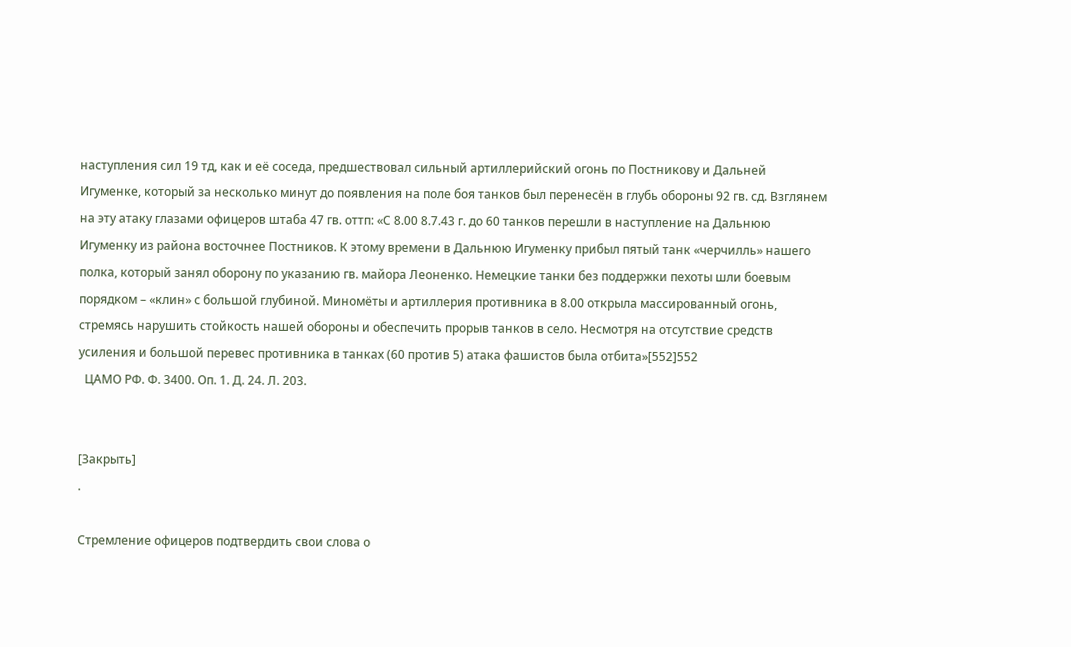наступления сил 19 тд, как и её соседа, предшествовал сильный артиллерийский огонь по Постникову и Дальней Игуменке, который за несколько минут до появления на поле боя танков был перенесён в глубь обороны 92 гв. сд. Взглянем на эту атаку глазами офицеров штаба 47 гв. оттп: «С 8.00 8.7.43 г. до 60 танков перешли в наступление на Дальнюю Игуменку из района восточнее Постников. К этому времени в Дальнюю Игуменку прибыл пятый танк «черчилль» нашего полка, который занял оборону по указанию гв. майора Леоненко. Немецкие танки без поддержки пехоты шли боевым порядком – «клин» с большой глубиной. Миномёты и артиллерия противника в 8.00 открыла массированный огонь, стремясь нарушить стойкость нашей обороны и обеспечить прорыв танков в село. Несмотря на отсутствие средств усиления и большой перевес противника в танках (60 против 5) атака фашистов была отбита»[552]552
  ЦАМО РФ. Ф. 3400. Оп. 1. Д. 24. Л. 203.


[Закрыть]
.

Стремление офицеров подтвердить свои слова о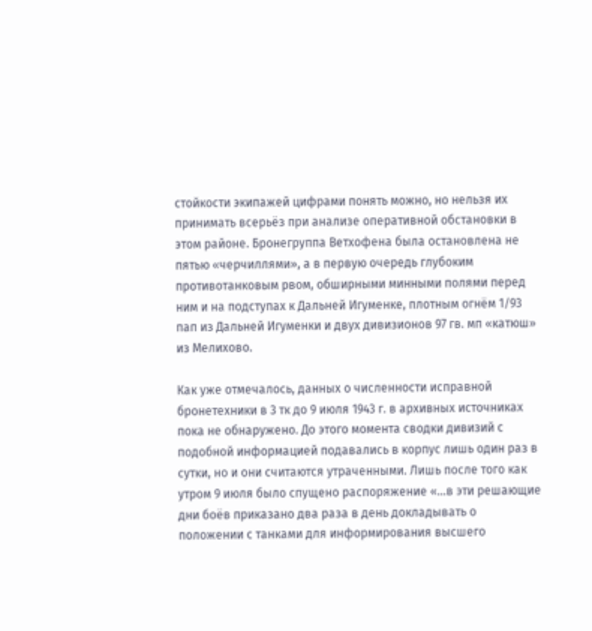стойкости экипажей цифрами понять можно, но нельзя их принимать всерьёз при анализе оперативной обстановки в этом районе. Бронегруппа Ветхофена была остановлена не пятью «черчиллями», а в первую очередь глубоким противотанковым рвом, обширными минными полями перед ним и на подступах к Дальней Игуменке, плотным огнём 1/93 пап из Дальней Игуменки и двух дивизионов 97 гв. мп «катюш» из Мелихово.

Как уже отмечалось, данных о численности исправной бронетехники в 3 тк до 9 июля 1943 г. в архивных источниках пока не обнаружено. До этого момента сводки дивизий с подобной информацией подавались в корпус лишь один раз в сутки, но и они считаются утраченными. Лишь после того как утром 9 июля было спущено распоряжение «…в эти решающие дни боёв приказано два раза в день докладывать о положении с танками для информирования высшего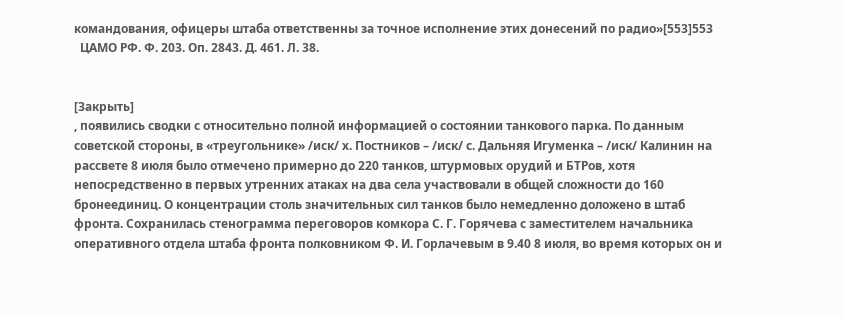командования, офицеры штаба ответственны за точное исполнение этих донесений по радио»[553]553
  ЦАМО РФ. Ф. 203. Оп. 2843. Д. 461. Л. 38.


[Закрыть]
, появились сводки с относительно полной информацией о состоянии танкового парка. По данным советской стороны, в «треугольнике» /иск/ х. Постников – /иск/ с. Дальняя Игуменка – /иск/ Калинин на рассвете 8 июля было отмечено примерно до 220 танков, штурмовых орудий и БТРов, хотя непосредственно в первых утренних атаках на два села участвовали в общей сложности до 160 бронеединиц. О концентрации столь значительных сил танков было немедленно доложено в штаб фронта. Сохранилась стенограмма переговоров комкора С. Г. Горячева с заместителем начальника оперативного отдела штаба фронта полковником Ф. И. Горлачевым в 9.40 8 июля, во время которых он и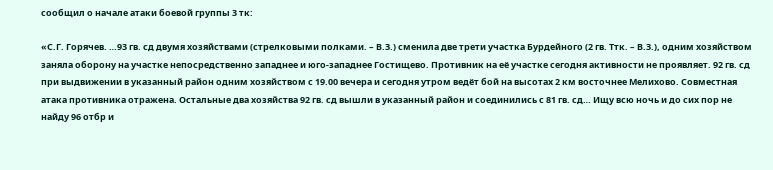сообщил о начале атаки боевой группы 3 тк:

«С.Г. Горячев. …93 гв. сд двумя хозяйствами (стрелковыми полками. – В.З.) сменила две трети участка Бурдейного (2 гв. Ттк. – В.З.), одним хозяйством заняла оборону на участке непосредственно западнее и юго-западнее Гостищево. Противник на её участке сегодня активности не проявляет. 92 гв. сд при выдвижении в указанный район одним хозяйством с 19.00 вечера и сегодня утром ведёт бой на высотах 2 км восточнее Мелихово. Совместная атака противника отражена. Остальные два хозяйства 92 гв. сд вышли в указанный район и соединились с 81 гв. сд… Ищу всю ночь и до сих пор не найду 96 отбр и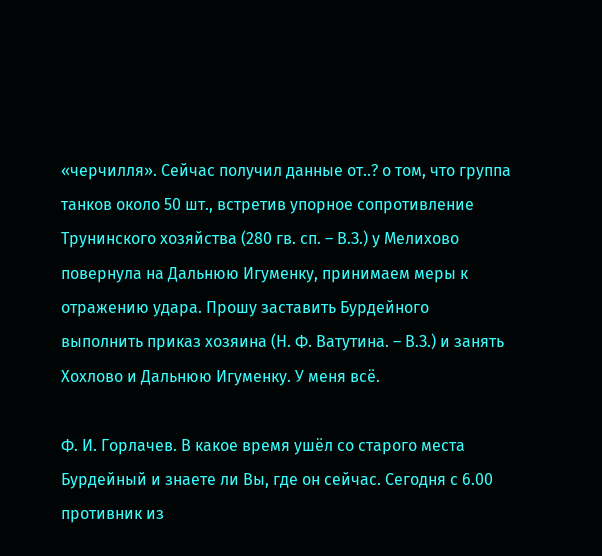«черчилля». Сейчас получил данные от..? о том, что группа танков около 50 шт., встретив упорное сопротивление Трунинского хозяйства (280 гв. сп. – В.З.) у Мелихово повернула на Дальнюю Игуменку, принимаем меры к отражению удара. Прошу заставить Бурдейного выполнить приказ хозяина (Н. Ф. Ватутина. – В.З.) и занять Хохлово и Дальнюю Игуменку. У меня всё.

Ф. И. Горлачев. В какое время ушёл со старого места Бурдейный и знаете ли Вы, где он сейчас. Сегодня с 6.00 противник из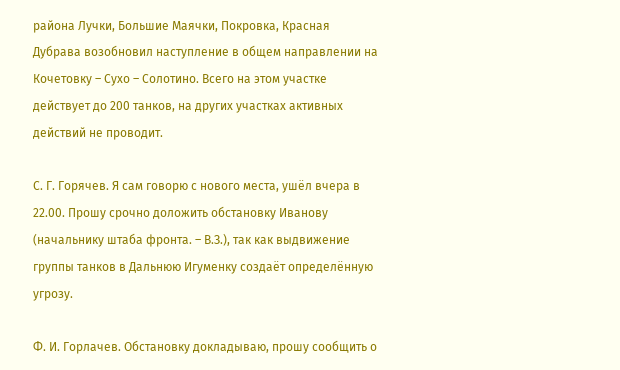района Лучки, Большие Маячки, Покровка, Красная Дубрава возобновил наступление в общем направлении на Кочетовку – Сухо – Солотино. Всего на этом участке действует до 200 танков, на других участках активных действий не проводит.

С. Г. Горячев. Я сам говорю с нового места, ушёл вчера в 22.00. Прошу срочно доложить обстановку Иванову (начальнику штаба фронта. – В.З.), так как выдвижение группы танков в Дальнюю Игуменку создаёт определённую угрозу.

Ф. И. Горлачев. Обстановку докладываю, прошу сообщить о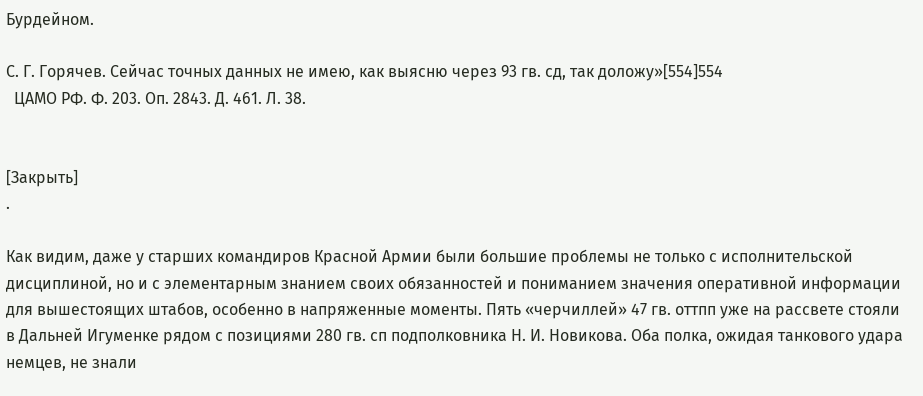Бурдейном.

С. Г. Горячев. Сейчас точных данных не имею, как выясню через 93 гв. сд, так доложу»[554]554
  ЦАМО РФ. Ф. 203. Оп. 2843. Д. 461. Л. 38.


[Закрыть]
.

Как видим, даже у старших командиров Красной Армии были большие проблемы не только с исполнительской дисциплиной, но и с элементарным знанием своих обязанностей и пониманием значения оперативной информации для вышестоящих штабов, особенно в напряженные моменты. Пять «черчиллей» 47 гв. оттпп уже на рассвете стояли в Дальней Игуменке рядом с позициями 280 гв. сп подполковника Н. И. Новикова. Оба полка, ожидая танкового удара немцев, не знали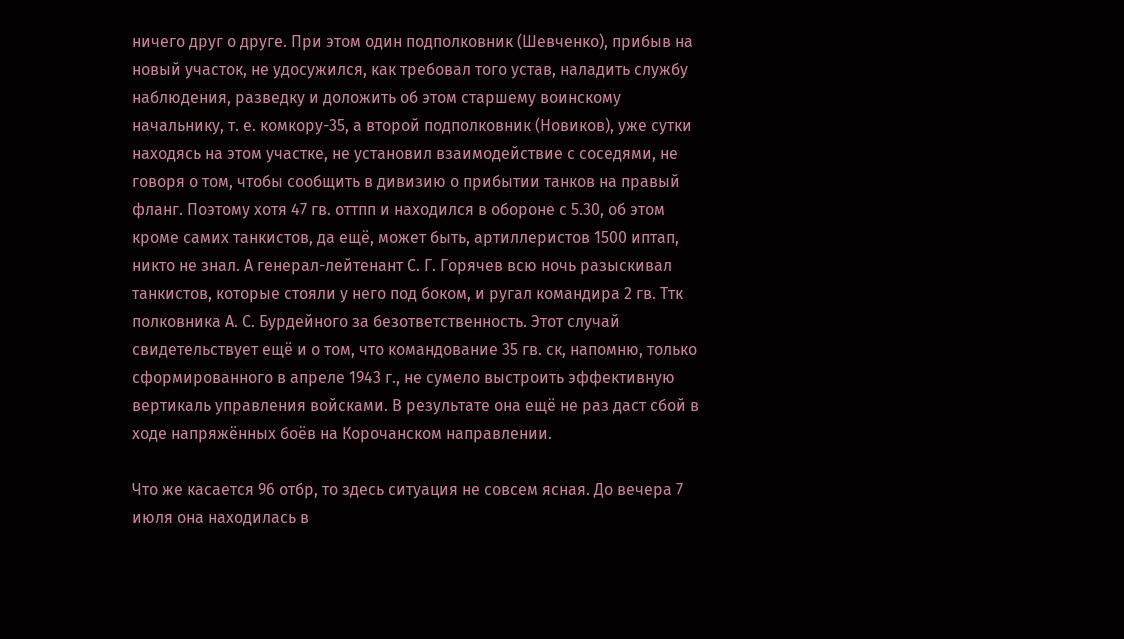ничего друг о друге. При этом один подполковник (Шевченко), прибыв на новый участок, не удосужился, как требовал того устав, наладить службу наблюдения, разведку и доложить об этом старшему воинскому начальнику, т. е. комкору-35, а второй подполковник (Новиков), уже сутки находясь на этом участке, не установил взаимодействие с соседями, не говоря о том, чтобы сообщить в дивизию о прибытии танков на правый фланг. Поэтому хотя 47 гв. оттпп и находился в обороне с 5.30, об этом кроме самих танкистов, да ещё, может быть, артиллеристов 1500 иптап, никто не знал. А генерал-лейтенант С. Г. Горячев всю ночь разыскивал танкистов, которые стояли у него под боком, и ругал командира 2 гв. Ттк полковника А. С. Бурдейного за безответственность. Этот случай свидетельствует ещё и о том, что командование 35 гв. ск, напомню, только сформированного в апреле 1943 г., не сумело выстроить эффективную вертикаль управления войсками. В результате она ещё не раз даст сбой в ходе напряжённых боёв на Корочанском направлении.

Что же касается 96 отбр, то здесь ситуация не совсем ясная. До вечера 7 июля она находилась в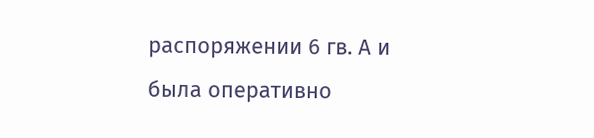распоряжении 6 гв. А и была оперативно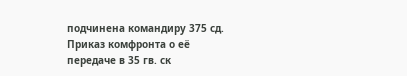подчинена командиру 375 сд. Приказ комфронта о её передаче в 35 гв. ск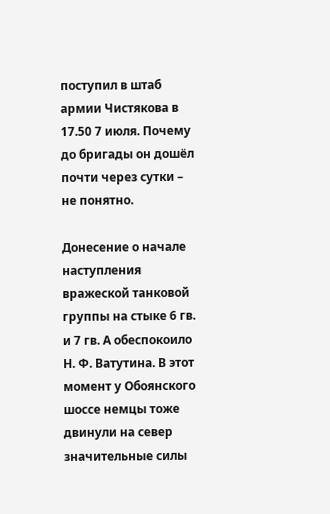поступил в штаб армии Чистякова в 17.50 7 июля. Почему до бригады он дошёл почти через сутки – не понятно.

Донесение о начале наступления вражеской танковой группы на стыке 6 гв. и 7 гв. А обеспокоило Н. Ф. Ватутина. В этот момент у Обоянского шоссе немцы тоже двинули на север значительные силы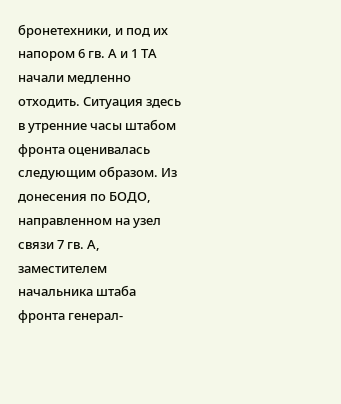бронетехники, и под их напором 6 гв. А и 1 ТА начали медленно отходить. Ситуация здесь в утренние часы штабом фронта оценивалась следующим образом. Из донесения по БОДО, направленном на узел связи 7 гв. А, заместителем начальника штаба фронта генерал-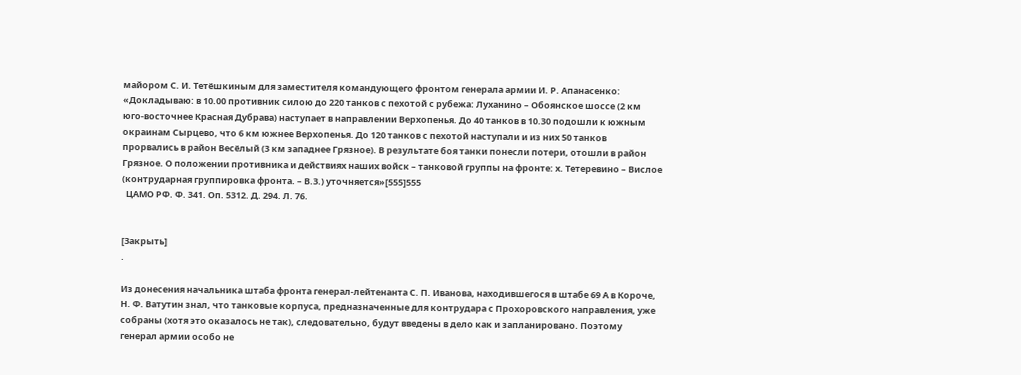майором С. И. Тетёшкиным для заместителя командующего фронтом генерала армии И. Р. Апанасенко: «Докладываю: в 10.00 противник силою до 220 танков с пехотой с рубежа: Луханино – Обоянское шоссе (2 км юго-восточнее Красная Дубрава) наступает в направлении Верхопенья. До 40 танков в 10.30 подошли к южным окраинам Сырцево, что 6 км южнее Верхопенья. До 120 танков с пехотой наступали и из них 50 танков прорвались в район Весёлый (3 км западнее Грязное). В результате боя танки понесли потери, отошли в район Грязное. О положении противника и действиях наших войск – танковой группы на фронте: х. Тетеревино – Вислое (контрударная группировка фронта. – В.З.) уточняется»[555]555
  ЦАМО РФ. Ф. 341. Оп. 5312. Д. 294. Л. 76.


[Закрыть]
.

Из донесения начальника штаба фронта генерал-лейтенанта С. П. Иванова, находившегося в штабе 69 А в Короче, Н. Ф. Ватутин знал, что танковые корпуса, предназначенные для контрудара с Прохоровского направления, уже собраны (хотя это оказалось не так), следовательно, будут введены в дело как и запланировано. Поэтому генерал армии особо не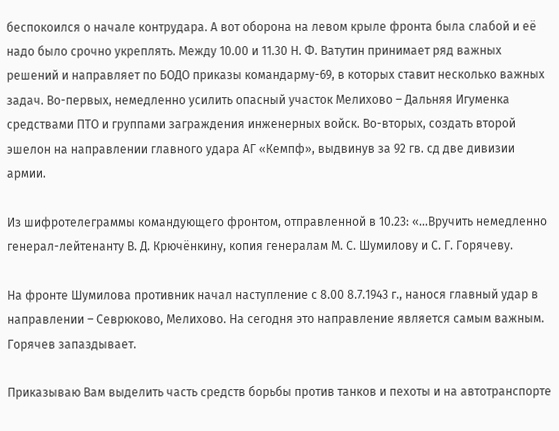беспокоился о начале контрудара. А вот оборона на левом крыле фронта была слабой и её надо было срочно укреплять. Между 10.00 и 11.30 Н. Ф. Ватутин принимает ряд важных решений и направляет по БОДО приказы командарму-69, в которых ставит несколько важных задач. Во-первых, немедленно усилить опасный участок Мелихово – Дальняя Игуменка средствами ПТО и группами заграждения инженерных войск. Во-вторых, создать второй эшелон на направлении главного удара АГ «Кемпф», выдвинув за 92 гв. сд две дивизии армии.

Из шифротелеграммы командующего фронтом, отправленной в 10.23: «…Вручить немедленно генерал-лейтенанту В. Д. Крючёнкину, копия генералам М. С. Шумилову и С. Г. Горячеву.

На фронте Шумилова противник начал наступление с 8.00 8.7.1943 г., нанося главный удар в направлении – Севрюково, Мелихово. На сегодня это направление является самым важным. Горячев запаздывает.

Приказываю Вам выделить часть средств борьбы против танков и пехоты и на автотранспорте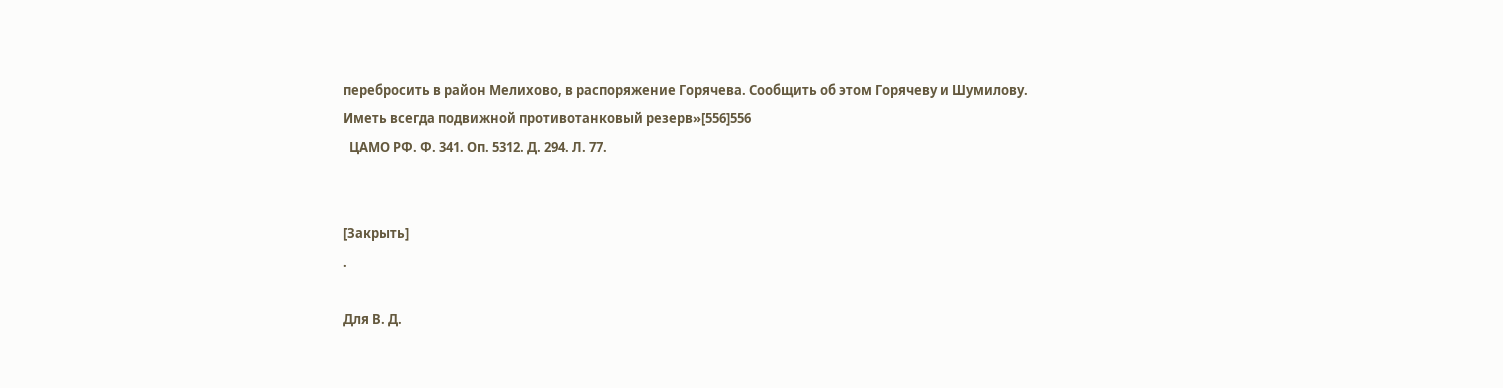перебросить в район Мелихово, в распоряжение Горячева. Сообщить об этом Горячеву и Шумилову. Иметь всегда подвижной противотанковый резерв»[556]556
  ЦАМО РФ. Ф. 341. Оп. 5312. Д. 294. Л. 77.


[Закрыть]
.

Для В. Д.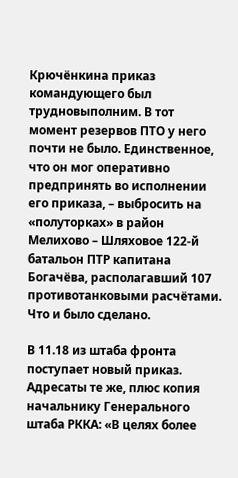Крючёнкина приказ командующего был трудновыполним. В тот момент резервов ПТО у него почти не было. Единственное, что он мог оперативно предпринять во исполнении его приказа, – выбросить на «полуторках» в район Мелихово – Шляховое 122-й батальон ПТР капитана Богачёва, располагавший 107 противотанковыми расчётами. Что и было сделано.

В 11.18 из штаба фронта поступает новый приказ. Адресаты те же, плюс копия начальнику Генерального штаба РККА: «В целях более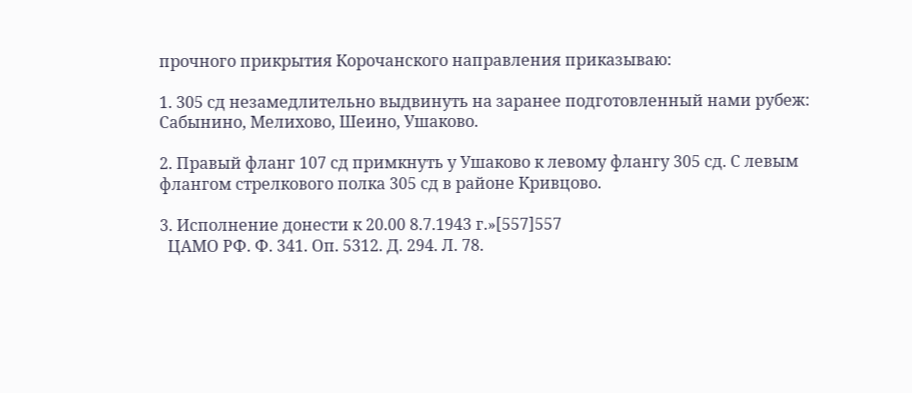прочного прикрытия Корочанского направления приказываю:

1. 305 сд незамедлительно выдвинуть на заранее подготовленный нами рубеж: Сабынино, Мелихово, Шеино, Ушаково.

2. Правый фланг 107 сд примкнуть у Ушаково к левому флангу 305 сд. С левым флангом стрелкового полка 305 сд в районе Кривцово.

3. Исполнение донести к 20.00 8.7.1943 г.»[557]557
  ЦАМО РФ. Ф. 341. Оп. 5312. Д. 294. Л. 78.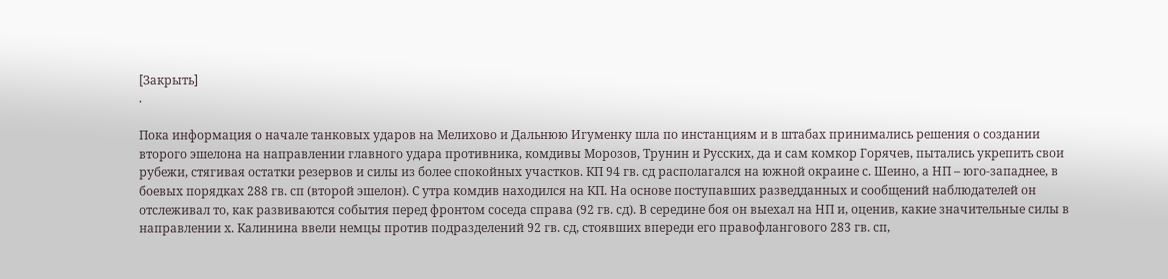[Закрыть]
.

Пока информация о начале танковых ударов на Мелихово и Дальнюю Игуменку шла по инстанциям и в штабах принимались решения о создании второго эшелона на направлении главного удара противника, комдивы Морозов, Трунин и Русских, да и сам комкор Горячев, пытались укрепить свои рубежи, стягивая остатки резервов и силы из более спокойных участков. КП 94 гв. сд располагался на южной окраине с. Шеино, а НП – юго-западнее, в боевых порядках 288 гв. сп (второй эшелон). С утра комдив находился на КП. На основе поступавших разведданных и сообщений наблюдателей он отслеживал то, как развиваются события перед фронтом соседа справа (92 гв. сд). В середине боя он выехал на НП и, оценив, какие значительные силы в направлении х. Калинина ввели немцы против подразделений 92 гв. сд, стоявших впереди его правофлангового 283 гв. сп,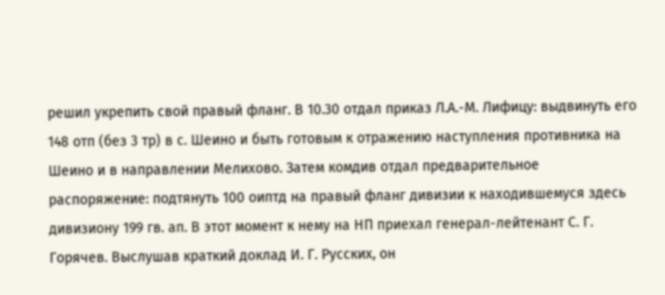решил укрепить свой правый фланг. В 10.30 отдал приказ Л.А.-М. Лифицу: выдвинуть его 148 отп (без 3 тр) в с. Шеино и быть готовым к отражению наступления противника на Шеино и в направлении Мелихово. Затем комдив отдал предварительное распоряжение: подтянуть 100 оиптд на правый фланг дивизии к находившемуся здесь дивизиону 199 гв. ап. В этот момент к нему на НП приехал генерал-лейтенант С. Г. Горячев. Выслушав краткий доклад И. Г. Русских, он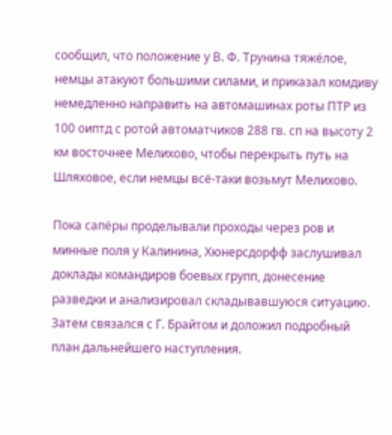сообщил, что положение у В. Ф. Трунина тяжёлое, немцы атакуют большими силами, и приказал комдиву немедленно направить на автомашинах роты ПТР из 100 оиптд с ротой автоматчиков 288 гв. сп на высоту 2 км восточнее Мелихово, чтобы перекрыть путь на Шляховое, если немцы всё-таки возьмут Мелихово.

Пока сапёры проделывали проходы через ров и минные поля у Калинина, Хюнерсдорфф заслушивал доклады командиров боевых групп, донесение разведки и анализировал складывавшуюся ситуацию. Затем связался с Г. Брайтом и доложил подробный план дальнейшего наступления.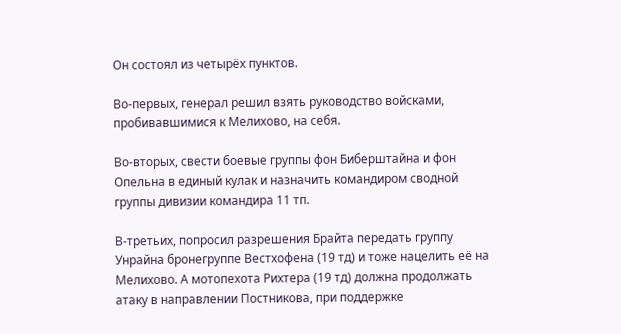Он состоял из четырёх пунктов.

Во-первых, генерал решил взять руководство войсками, пробивавшимися к Мелихово, на себя.

Во-вторых, свести боевые группы фон Биберштайна и фон Опельна в единый кулак и назначить командиром сводной группы дивизии командира 11 тп.

В-третьих, попросил разрешения Брайта передать группу Унрайна бронегруппе Вестхофена (19 тд) и тоже нацелить её на Мелихово. А мотопехота Рихтера (19 тд) должна продолжать атаку в направлении Постникова, при поддержке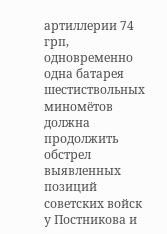артиллерии 74 грп, одновременно одна батарея шестиствольных миномётов должна продолжить обстрел выявленных позиций советских войск у Постникова и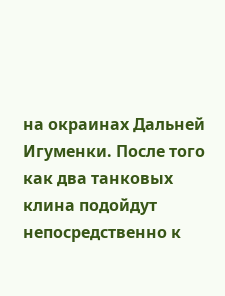на окраинах Дальней Игуменки. После того как два танковых клина подойдут непосредственно к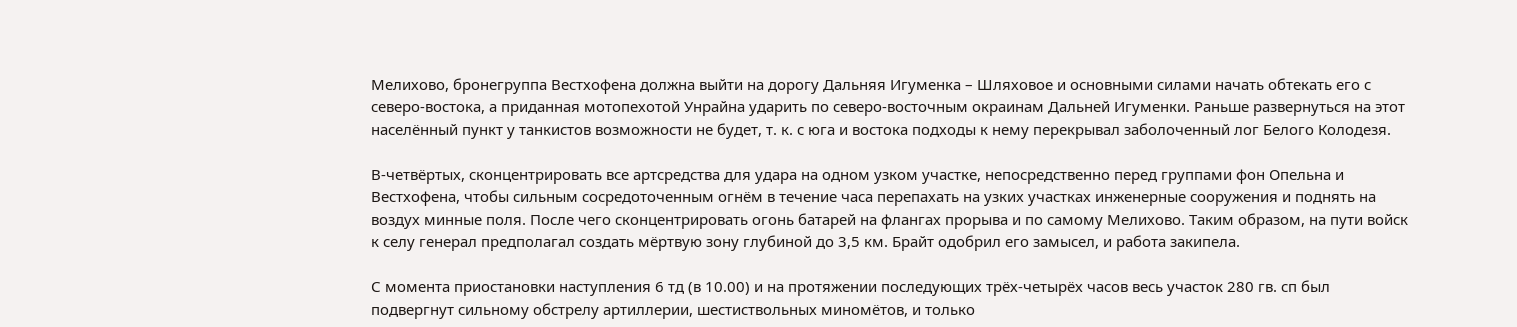Мелихово, бронегруппа Вестхофена должна выйти на дорогу Дальняя Игуменка – Шляховое и основными силами начать обтекать его с северо-востока, а приданная мотопехотой Унрайна ударить по северо-восточным окраинам Дальней Игуменки. Раньше развернуться на этот населённый пункт у танкистов возможности не будет, т. к. с юга и востока подходы к нему перекрывал заболоченный лог Белого Колодезя.

В-четвёртых, сконцентрировать все артсредства для удара на одном узком участке, непосредственно перед группами фон Опельна и Вестхофена, чтобы сильным сосредоточенным огнём в течение часа перепахать на узких участках инженерные сооружения и поднять на воздух минные поля. После чего сконцентрировать огонь батарей на флангах прорыва и по самому Мелихово. Таким образом, на пути войск к селу генерал предполагал создать мёртвую зону глубиной до 3,5 км. Брайт одобрил его замысел, и работа закипела.

С момента приостановки наступления 6 тд (в 10.00) и на протяжении последующих трёх-четырёх часов весь участок 280 гв. сп был подвергнут сильному обстрелу артиллерии, шестиствольных миномётов, и только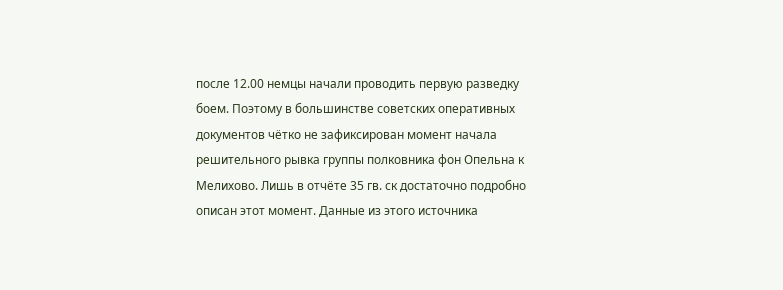после 12.00 немцы начали проводить первую разведку боем. Поэтому в большинстве советских оперативных документов чётко не зафиксирован момент начала решительного рывка группы полковника фон Опельна к Мелихово. Лишь в отчёте 35 гв. ск достаточно подробно описан этот момент. Данные из этого источника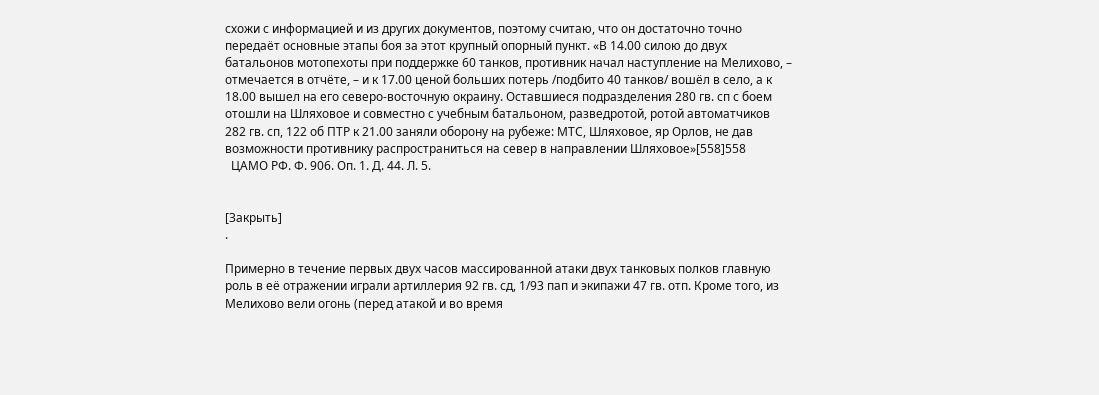схожи с информацией и из других документов, поэтому считаю, что он достаточно точно передаёт основные этапы боя за этот крупный опорный пункт. «В 14.00 силою до двух батальонов мотопехоты при поддержке 60 танков, противник начал наступление на Мелихово, – отмечается в отчёте, – и к 17.00 ценой больших потерь /подбито 40 танков/ вошёл в село, а к 18.00 вышел на его северо-восточную окраину. Оставшиеся подразделения 280 гв. сп с боем отошли на Шляховое и совместно с учебным батальоном, разведротой, ротой автоматчиков 282 гв. сп, 122 об ПТР к 21.00 заняли оборону на рубеже: МТС, Шляховое, яр Орлов, не дав возможности противнику распространиться на север в направлении Шляховое»[558]558
  ЦАМО РФ. Ф. 906. Оп. 1. Д. 44. Л. 5.


[Закрыть]
.

Примерно в течение первых двух часов массированной атаки двух танковых полков главную роль в её отражении играли артиллерия 92 гв. сд, 1/93 пап и экипажи 47 гв. отп. Кроме того, из Мелихово вели огонь (перед атакой и во время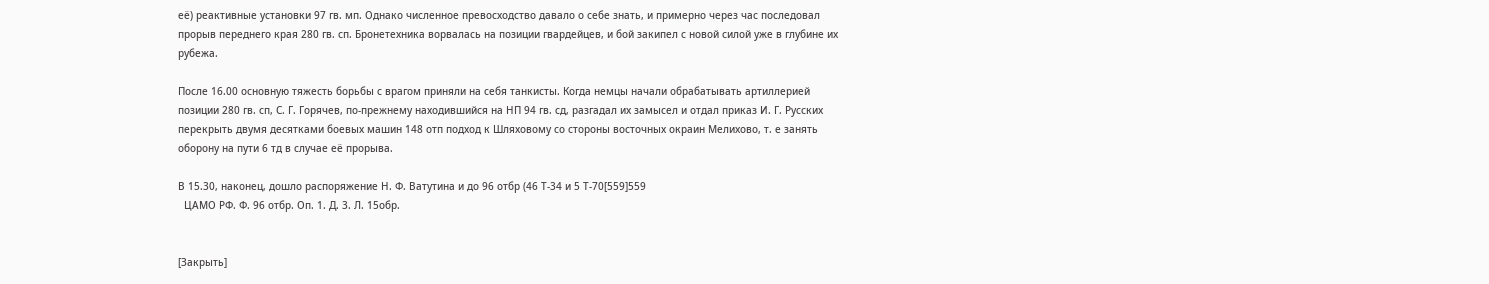её) реактивные установки 97 гв. мп. Однако численное превосходство давало о себе знать, и примерно через час последовал прорыв переднего края 280 гв. сп. Бронетехника ворвалась на позиции гвардейцев, и бой закипел с новой силой уже в глубине их рубежа.

После 16.00 основную тяжесть борьбы с врагом приняли на себя танкисты. Когда немцы начали обрабатывать артиллерией позиции 280 гв. сп, С. Г. Горячев, по-прежнему находившийся на НП 94 гв. сд, разгадал их замысел и отдал приказ И. Г. Русских перекрыть двумя десятками боевых машин 148 отп подход к Шляховому со стороны восточных окраин Мелихово, т. е занять оборону на пути 6 тд в случае её прорыва.

В 15.30, наконец, дошло распоряжение Н. Ф. Ватутина и до 96 отбр (46 Т-34 и 5 Т-70[559]559
  ЦАМО РФ. Ф. 96 отбр. Оп. 1. Д. 3. Л. 15обр.


[Закрыть]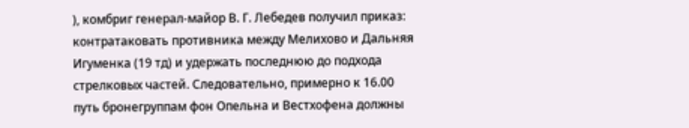), комбриг генерал-майор В. Г. Лебедев получил приказ: контратаковать противника между Мелихово и Дальняя Игуменка (19 тд) и удержать последнюю до подхода стрелковых частей. Следовательно, примерно к 16.00 путь бронегруппам фон Опельна и Вестхофена должны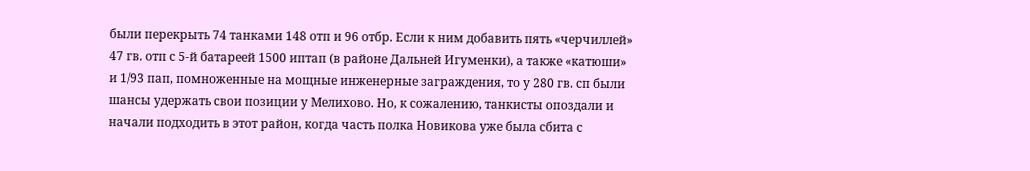были перекрыть 74 танками 148 отп и 96 отбр. Если к ним добавить пять «черчиллей» 47 гв. отп с 5-й батареей 1500 иптап (в районе Дальней Игуменки), а также «катюши» и 1/93 пап, помноженные на мощные инженерные заграждения, то у 280 гв. сп были шансы удержать свои позиции у Мелихово. Но, к сожалению, танкисты опоздали и начали подходить в этот район, когда часть полка Новикова уже была сбита с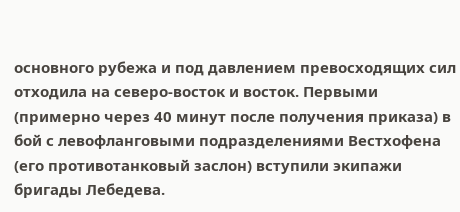основного рубежа и под давлением превосходящих сил отходила на северо-восток и восток. Первыми (примерно через 40 минут после получения приказа) в бой с левофланговыми подразделениями Вестхофена (его противотанковый заслон) вступили экипажи бригады Лебедева.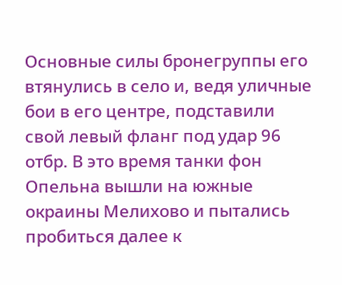Основные силы бронегруппы его втянулись в село и, ведя уличные бои в его центре, подставили свой левый фланг под удар 96 отбр. В это время танки фон Опельна вышли на южные окраины Мелихово и пытались пробиться далее к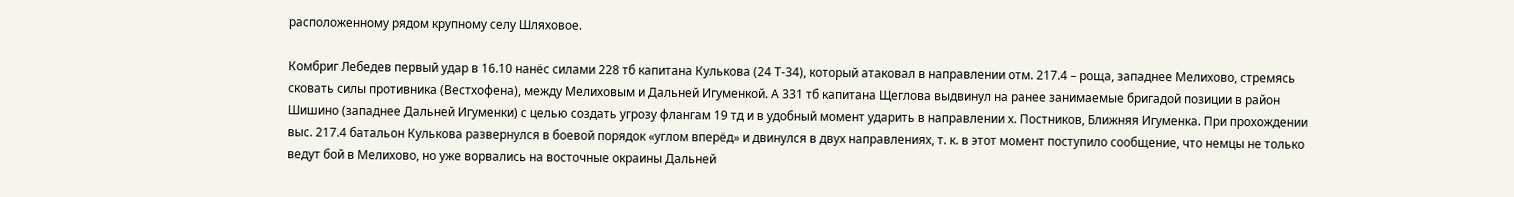расположенному рядом крупному селу Шляховое.

Комбриг Лебедев первый удар в 16.10 нанёс силами 228 тб капитана Кулькова (24 Т-34), который атаковал в направлении отм. 217.4 – роща, западнее Мелихово, стремясь сковать силы противника (Вестхофена), между Мелиховым и Дальней Игуменкой. А 331 тб капитана Щеглова выдвинул на ранее занимаемые бригадой позиции в район Шишино (западнее Дальней Игуменки) с целью создать угрозу флангам 19 тд и в удобный момент ударить в направлении х. Постников, Ближняя Игуменка. При прохождении выс. 217.4 батальон Кулькова развернулся в боевой порядок «углом вперёд» и двинулся в двух направлениях, т. к. в этот момент поступило сообщение, что немцы не только ведут бой в Мелихово, но уже ворвались на восточные окраины Дальней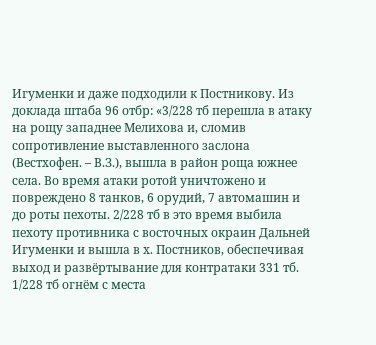Игуменки и даже подходили к Постникову. Из доклада штаба 96 отбр: «3/228 тб перешла в атаку на рощу западнее Мелихова и, сломив сопротивление выставленного заслона (Вестхофен. – В.З.), вышла в район роща южнее села. Во время атаки ротой уничтожено и повреждено 8 танков, 6 орудий, 7 автомашин и до роты пехоты. 2/228 тб в это время выбила пехоту противника с восточных окраин Дальней Игуменки и вышла в х. Постников, обеспечивая выход и развёртывание для контратаки 331 тб. 1/228 тб огнём с места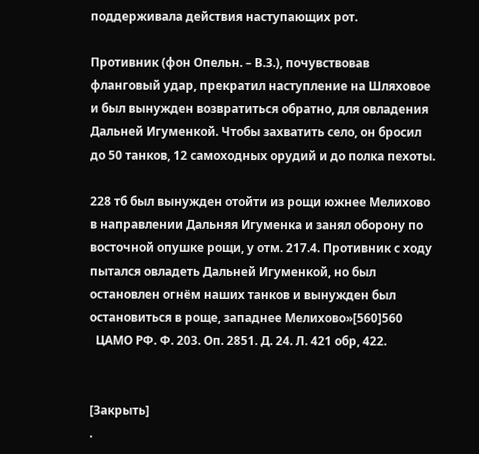поддерживала действия наступающих рот.

Противник (фон Опельн. – В.З.), почувствовав фланговый удар, прекратил наступление на Шляховое и был вынужден возвратиться обратно, для овладения Дальней Игуменкой. Чтобы захватить село, он бросил до 50 танков, 12 самоходных орудий и до полка пехоты.

228 тб был вынужден отойти из рощи южнее Мелихово в направлении Дальняя Игуменка и занял оборону по восточной опушке рощи, у отм. 217.4. Противник с ходу пытался овладеть Дальней Игуменкой, но был остановлен огнём наших танков и вынужден был остановиться в роще, западнее Мелихово»[560]560
  ЦАМО РФ. Ф. 203. Оп. 2851. Д. 24. Л. 421 обр, 422.


[Закрыть]
.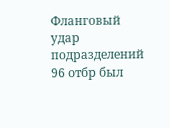Фланговый удар подразделений 96 отбр был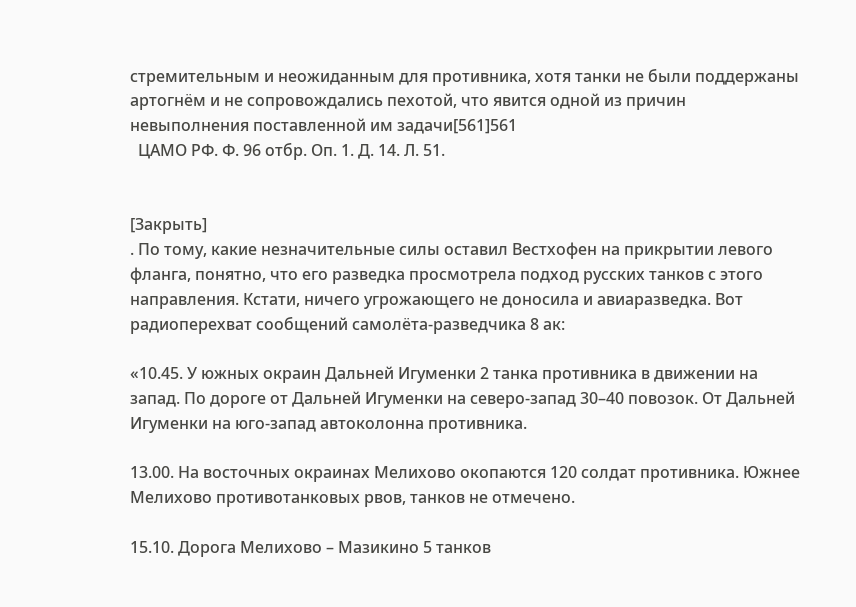стремительным и неожиданным для противника, хотя танки не были поддержаны артогнём и не сопровождались пехотой, что явится одной из причин невыполнения поставленной им задачи[561]561
  ЦАМО РФ. Ф. 96 отбр. Оп. 1. Д. 14. Л. 51.


[Закрыть]
. По тому, какие незначительные силы оставил Вестхофен на прикрытии левого фланга, понятно, что его разведка просмотрела подход русских танков с этого направления. Кстати, ничего угрожающего не доносила и авиаразведка. Вот радиоперехват сообщений самолёта-разведчика 8 ак:

«10.45. У южных окраин Дальней Игуменки 2 танка противника в движении на запад. По дороге от Дальней Игуменки на северо-запад 30–40 повозок. От Дальней Игуменки на юго-запад автоколонна противника.

13.00. На восточных окраинах Мелихово окопаются 120 солдат противника. Южнее Мелихово противотанковых рвов, танков не отмечено.

15.10. Дорога Мелихово – Мазикино 5 танков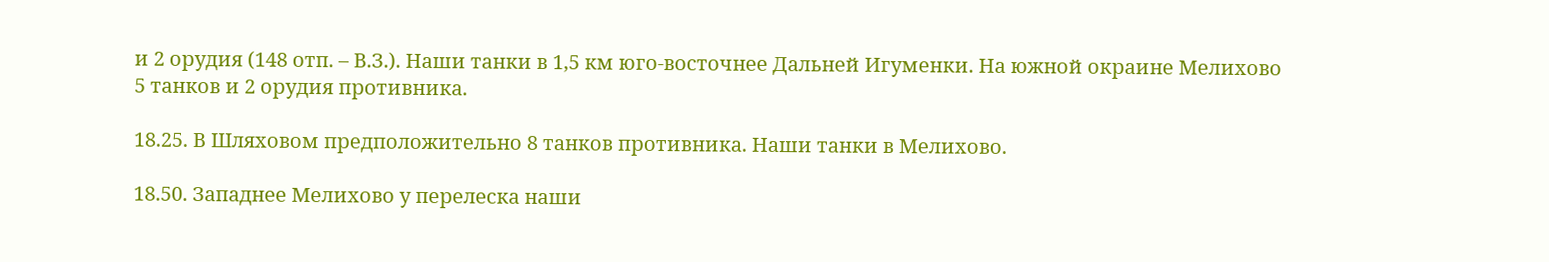и 2 орудия (148 отп. – В.З.). Наши танки в 1,5 км юго-восточнее Дальней Игуменки. На южной окраине Мелихово 5 танков и 2 орудия противника.

18.25. В Шляховом предположительно 8 танков противника. Наши танки в Мелихово.

18.50. Западнее Мелихово у перелеска наши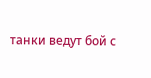танки ведут бой с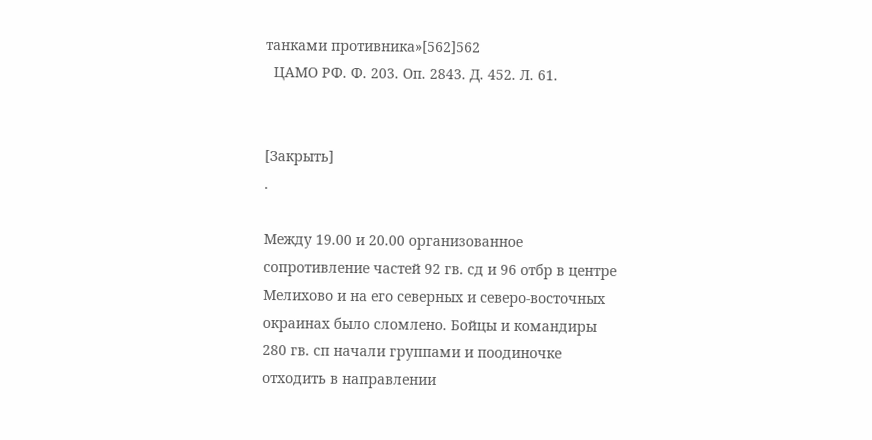танками противника»[562]562
  ЦАМО РФ. Ф. 203. Оп. 2843. Д. 452. Л. 61.


[Закрыть]
.

Между 19.00 и 20.00 организованное сопротивление частей 92 гв. сд и 96 отбр в центре Мелихово и на его северных и северо-восточных окраинах было сломлено. Бойцы и командиры 280 гв. сп начали группами и поодиночке отходить в направлении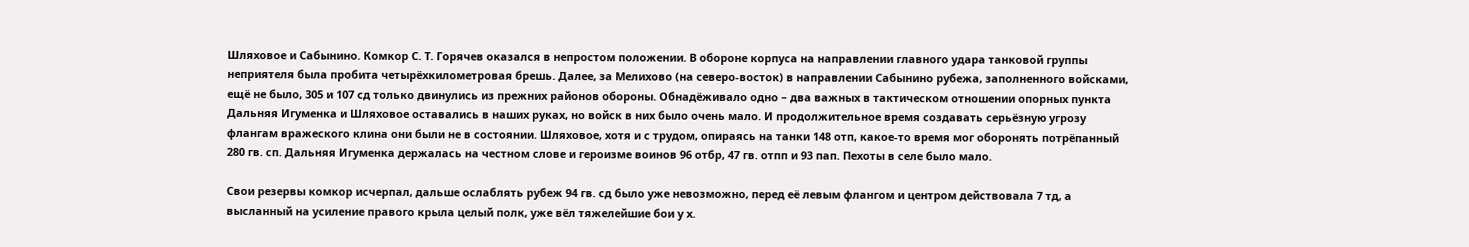Шляховое и Сабынино. Комкор С. Т. Горячев оказался в непростом положении. В обороне корпуса на направлении главного удара танковой группы неприятеля была пробита четырёхкилометровая брешь. Далее, за Мелихово (на северо-восток) в направлении Сабынино рубежа, заполненного войсками, ещё не было, 305 и 107 сд только двинулись из прежних районов обороны. Обнадёживало одно – два важных в тактическом отношении опорных пункта Дальняя Игуменка и Шляховое оставались в наших руках, но войск в них было очень мало. И продолжительное время создавать серьёзную угрозу флангам вражеского клина они были не в состоянии. Шляховое, хотя и с трудом, опираясь на танки 148 отп, какое-то время мог оборонять потрёпанный 280 гв. сп. Дальняя Игуменка держалась на честном слове и героизме воинов 96 отбр, 47 гв. отпп и 93 пап. Пехоты в селе было мало.

Свои резервы комкор исчерпал, дальше ослаблять рубеж 94 гв. сд было уже невозможно, перед её левым флангом и центром действовала 7 тд, а высланный на усиление правого крыла целый полк, уже вёл тяжелейшие бои у х.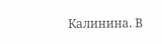Калинина. В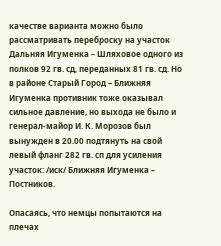качестве варианта можно было рассматривать переброску на участок Дальняя Игуменка – Шляховое одного из полков 92 гв. сд, переданных 81 гв. сд. Но в районе Старый Город – Ближняя Игуменка противник тоже оказывал сильное давление, но выхода не было и генерал-майор И. К. Морозов был вынужден в 20.00 подтянуть на свой левый фланг 282 гв. сп для усиления участок: /иск/ Ближняя Игуменка – Постников.

Опасаясь, что немцы попытаются на плечах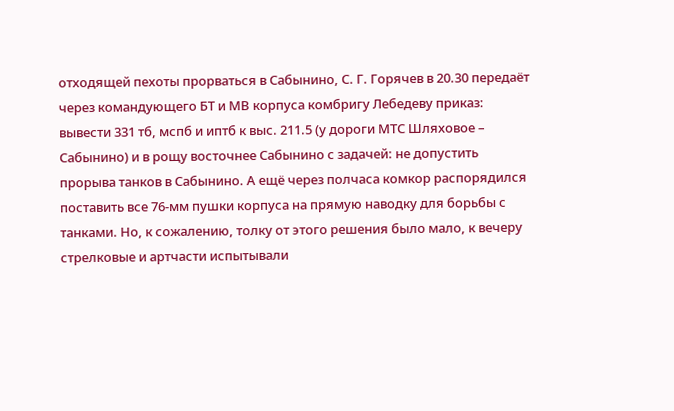отходящей пехоты прорваться в Сабынино, С. Г. Горячев в 20.30 передаёт через командующего БТ и МВ корпуса комбригу Лебедеву приказ: вывести 331 тб, мспб и иптб к выс. 211.5 (у дороги МТС Шляховое – Сабынино) и в рощу восточнее Сабынино с задачей: не допустить прорыва танков в Сабынино. А ещё через полчаса комкор распорядился поставить все 76-мм пушки корпуса на прямую наводку для борьбы с танками. Но, к сожалению, толку от этого решения было мало, к вечеру стрелковые и артчасти испытывали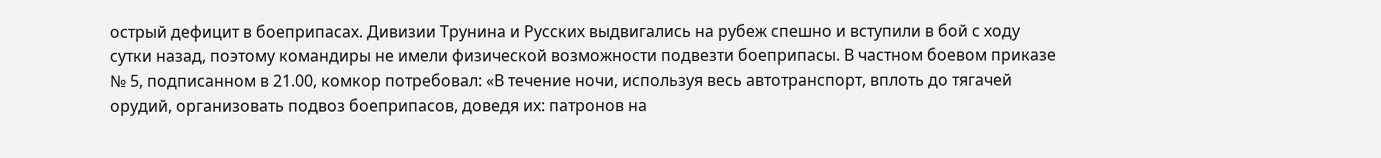острый дефицит в боеприпасах. Дивизии Трунина и Русских выдвигались на рубеж спешно и вступили в бой с ходу сутки назад, поэтому командиры не имели физической возможности подвезти боеприпасы. В частном боевом приказе № 5, подписанном в 21.00, комкор потребовал: «В течение ночи, используя весь автотранспорт, вплоть до тягачей орудий, организовать подвоз боеприпасов, доведя их: патронов на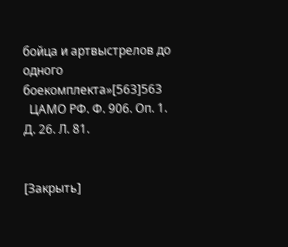бойца и артвыстрелов до одного боекомплекта»[563]563
  ЦАМО РФ. Ф. 906. Оп. 1. Д. 26. Л. 81.


[Закрыть]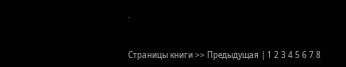.


Страницы книги >> Предыдущая | 1 2 3 4 5 6 7 8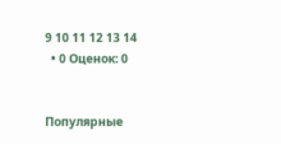9 10 11 12 13 14
  • 0 Оценок: 0


Популярные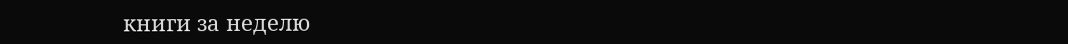книги за неделю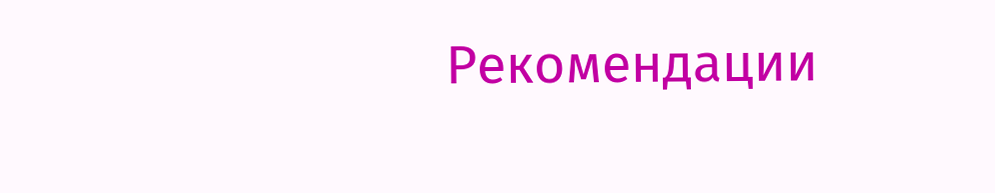Рекомендации